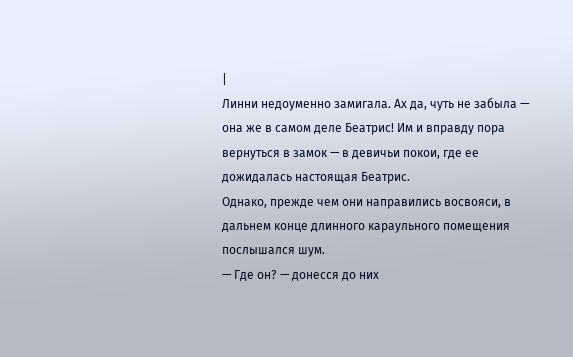|
Линни недоуменно замигала. Ах да, чуть не забыла — она же в самом деле Беатрис! Им и вправду пора вернуться в замок — в девичьи покои, где ее дожидалась настоящая Беатрис.
Однако, прежде чем они направились восвояси, в дальнем конце длинного караульного помещения послышался шум.
— Где он? — донесся до них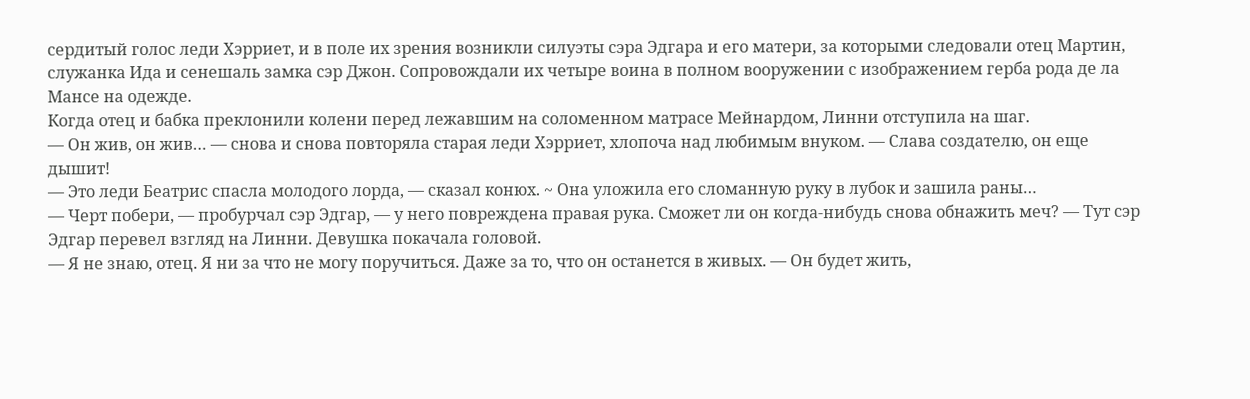сердитый голос леди Хэрриет, и в поле их зрения возникли силуэты сэра Эдгара и его матери, за которыми следовали отец Мартин, служанка Ида и сенешаль замка сэр Джон. Сопровождали их четыре воина в полном вооружении с изображением герба рода де ла Мансе на одежде.
Когда отец и бабка преклонили колени перед лежавшим на соломенном матрасе Мейнардом, Линни отступила на шаг.
— Он жив, он жив… — снова и снова повторяла старая леди Хэрриет, хлопоча над любимым внуком. — Слава создателю, он еще дышит!
— Это леди Беатрис спасла молодого лорда, — сказал конюх. ~ Она уложила его сломанную руку в лубок и зашила раны…
— Черт побери, — пробурчал сэр Эдгар, — у него повреждена правая рука. Сможет ли он когда-нибудь снова обнажить меч? — Тут сэр Эдгар перевел взгляд на Линни. Девушка покачала головой.
— Я не знаю, отец. Я ни за что не могу поручиться. Даже за то, что он останется в живых. — Он будет жить,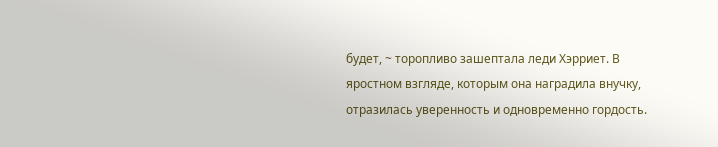будет, ~ торопливо зашептала леди Хэрриет. В яростном взгляде, которым она наградила внучку, отразилась уверенность и одновременно гордость.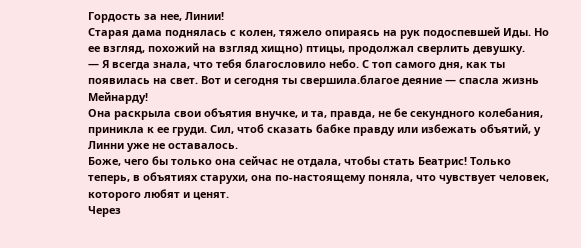Гордость за нее, Линии!
Старая дама поднялась с колен, тяжело опираясь на рук подоспевшей Иды. Но ее взгляд, похожий на взгляд хищно) птицы, продолжал сверлить девушку.
— Я всегда знала, что тебя благословило небо. С топ самого дня, как ты появилась на свет. Вот и сегодня ты свершила.благое деяние — спасла жизнь Мейнарду!
Она раскрыла свои объятия внучке, и та, правда, не бе секундного колебания, приникла к ее груди. Сил, чтоб сказать бабке правду или избежать объятий, у Линни уже не оставалось.
Боже, чего бы только она сейчас не отдала, чтобы стать Беатрис! Только теперь, в объятиях старухи, она по-настоящему поняла, что чувствует человек, которого любят и ценят.
Через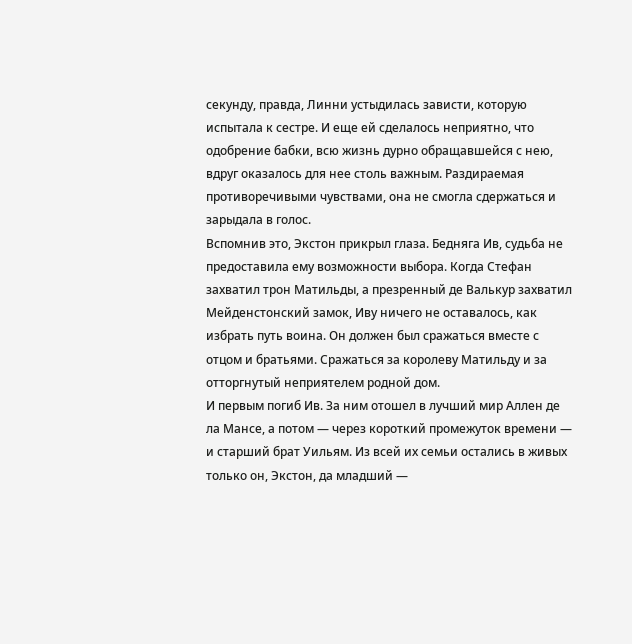секунду, правда, Линни устыдилась зависти, которую испытала к сестре. И еще ей сделалось неприятно, что одобрение бабки, всю жизнь дурно обращавшейся с нею, вдруг оказалось для нее столь важным. Раздираемая противоречивыми чувствами, она не смогла сдержаться и зарыдала в голос.
Вспомнив это, Экстон прикрыл глаза. Бедняга Ив, судьба не предоставила ему возможности выбора. Когда Стефан захватил трон Матильды, а презренный де Валькур захватил Мейденстонский замок, Иву ничего не оставалось, как избрать путь воина. Он должен был сражаться вместе с отцом и братьями. Сражаться за королеву Матильду и за отторгнутый неприятелем родной дом.
И первым погиб Ив. За ним отошел в лучший мир Аллен де ла Мансе, а потом — через короткий промежуток времени — и старший брат Уильям. Из всей их семьи остались в живых только он, Экстон, да младший —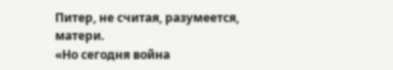Питер, не считая, разумеется, матери.
«Но сегодня война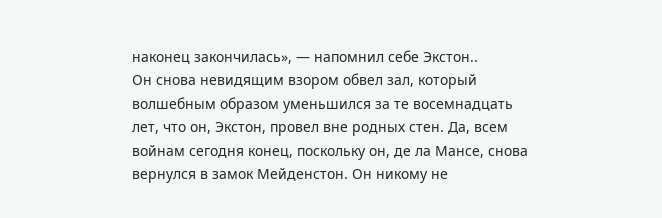наконец закончилась», — напомнил себе Экстон..
Он снова невидящим взором обвел зал, который волшебным образом уменьшился за те восемнадцать лет, что он, Экстон, провел вне родных стен. Да, всем войнам сегодня конец, поскольку он, де ла Мансе, снова вернулся в замок Мейденстон. Он никому не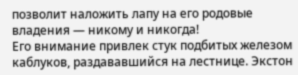позволит наложить лапу на его родовые владения — никому и никогда!
Его внимание привлек стук подбитых железом каблуков, раздававшийся на лестнице. Экстон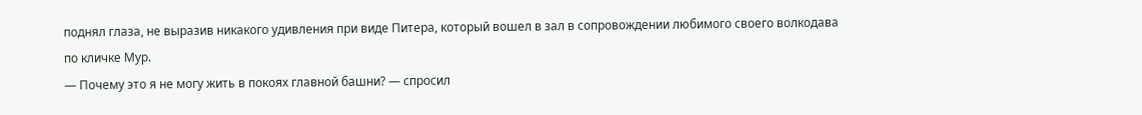поднял глаза, не выразив никакого удивления при виде Питера, который вошел в зал в сопровождении любимого своего волкодава по кличке Мур.
— Почему это я не могу жить в покоях главной башни? — спросил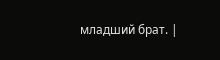младший брат. |